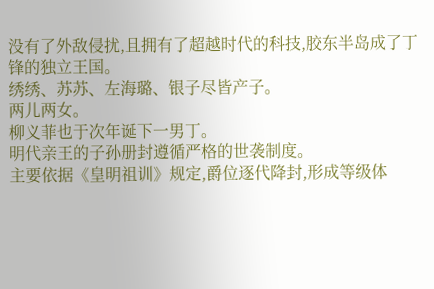没有了外敌侵扰,且拥有了超越时代的科技,胶东半岛成了丁锋的独立王国。
绣绣、苏苏、左海璐、银子尽皆产子。
两儿两女。
柳义菲也于次年诞下一男丁。
明代亲王的子孙册封遵循严格的世袭制度。
主要依据《皇明祖训》规定,爵位逐代降封,形成等级体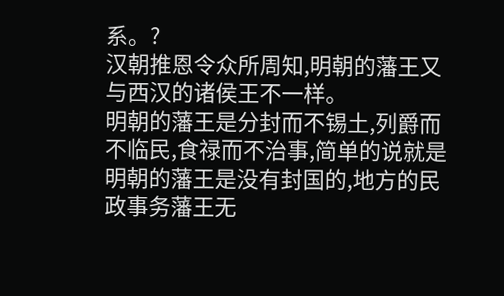系。?
汉朝推恩令众所周知,明朝的藩王又与西汉的诸侯王不一样。
明朝的藩王是分封而不锡土,列爵而不临民,食禄而不治事,简单的说就是明朝的藩王是没有封国的,地方的民政事务藩王无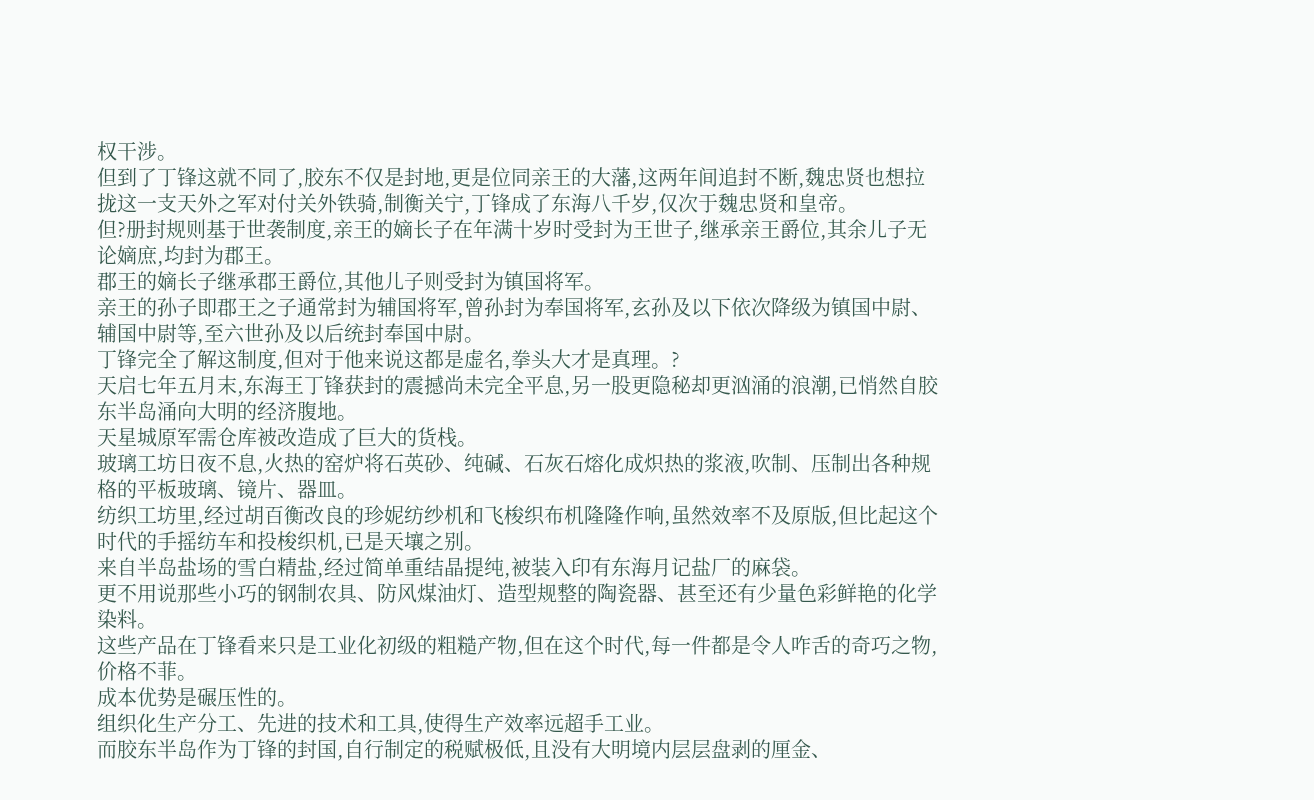权干涉。
但到了丁锋这就不同了,胶东不仅是封地,更是位同亲王的大藩,这两年间追封不断,魏忠贤也想拉拢这一支天外之军对付关外铁骑,制衡关宁,丁锋成了东海八千岁,仅次于魏忠贤和皇帝。
但?册封规则基于世袭制度,亲王的嫡长子在年满十岁时受封为王世子,继承亲王爵位,其余儿子无论嫡庶,均封为郡王。
郡王的嫡长子继承郡王爵位,其他儿子则受封为镇国将军。
亲王的孙子即郡王之子通常封为辅国将军,曾孙封为奉国将军,玄孙及以下依次降级为镇国中尉、辅国中尉等,至六世孙及以后统封奉国中尉。
丁锋完全了解这制度,但对于他来说这都是虚名,拳头大才是真理。?
天启七年五月末,东海王丁锋获封的震撼尚未完全平息,另一股更隐秘却更汹涌的浪潮,已悄然自胶东半岛涌向大明的经济腹地。
天星城原军需仓库被改造成了巨大的货栈。
玻璃工坊日夜不息,火热的窑炉将石英砂、纯碱、石灰石熔化成炽热的浆液,吹制、压制出各种规格的平板玻璃、镜片、器皿。
纺织工坊里,经过胡百衡改良的珍妮纺纱机和飞梭织布机隆隆作响,虽然效率不及原版,但比起这个时代的手摇纺车和投梭织机,已是天壤之别。
来自半岛盐场的雪白精盐,经过简单重结晶提纯,被装入印有东海月记盐厂的麻袋。
更不用说那些小巧的钢制农具、防风煤油灯、造型规整的陶瓷器、甚至还有少量色彩鲜艳的化学染料。
这些产品在丁锋看来只是工业化初级的粗糙产物,但在这个时代,每一件都是令人咋舌的奇巧之物,价格不菲。
成本优势是碾压性的。
组织化生产分工、先进的技术和工具,使得生产效率远超手工业。
而胶东半岛作为丁锋的封国,自行制定的税赋极低,且没有大明境内层层盘剥的厘金、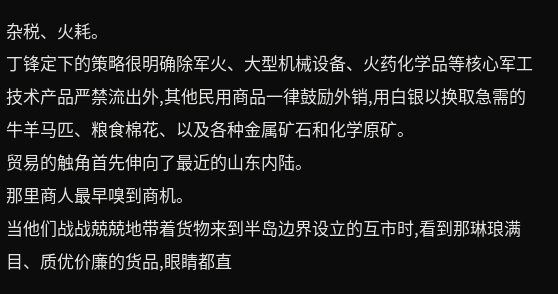杂税、火耗。
丁锋定下的策略很明确除军火、大型机械设备、火药化学品等核心军工技术产品严禁流出外,其他民用商品一律鼓励外销,用白银以换取急需的牛羊马匹、粮食棉花、以及各种金属矿石和化学原矿。
贸易的触角首先伸向了最近的山东内陆。
那里商人最早嗅到商机。
当他们战战兢兢地带着货物来到半岛边界设立的互市时,看到那琳琅满目、质优价廉的货品,眼睛都直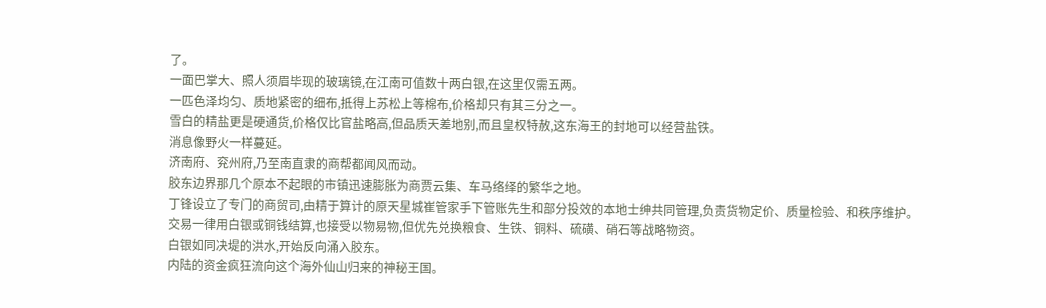了。
一面巴掌大、照人须眉毕现的玻璃镜,在江南可值数十两白银,在这里仅需五两。
一匹色泽均匀、质地紧密的细布,抵得上苏松上等棉布,价格却只有其三分之一。
雪白的精盐更是硬通货,价格仅比官盐略高,但品质天差地别,而且皇权特赦,这东海王的封地可以经营盐铁。
消息像野火一样蔓延。
济南府、兖州府,乃至南直隶的商帮都闻风而动。
胶东边界那几个原本不起眼的市镇迅速膨胀为商贾云集、车马络绎的繁华之地。
丁锋设立了专门的商贸司,由精于算计的原天星城崔管家手下管账先生和部分投效的本地士绅共同管理,负责货物定价、质量检验、和秩序维护。
交易一律用白银或铜钱结算,也接受以物易物,但优先兑换粮食、生铁、铜料、硫磺、硝石等战略物资。
白银如同决堤的洪水,开始反向涌入胶东。
内陆的资金疯狂流向这个海外仙山归来的神秘王国。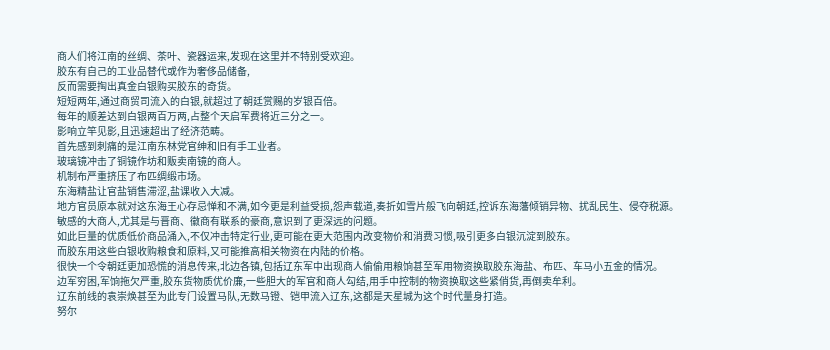商人们将江南的丝绸、茶叶、瓷器运来,发现在这里并不特别受欢迎。
胶东有自己的工业品替代或作为奢侈品储备,
反而需要掏出真金白银购买胶东的奇货。
短短两年,通过商贸司流入的白银,就超过了朝廷赏赐的岁银百倍。
每年的顺差达到白银两百万两,占整个天启军费将近三分之一。
影响立竿见影,且迅速超出了经济范畴。
首先感到刺痛的是江南东林党官绅和旧有手工业者。
玻璃镜冲击了铜镜作坊和贩卖南镜的商人。
机制布严重挤压了布匹绸缎市场。
东海精盐让官盐销售滞涩,盐课收入大减。
地方官员原本就对这东海王心存忌惮和不满,如今更是利益受损,怨声载道,奏折如雪片般飞向朝廷,控诉东海藩倾销异物、扰乱民生、侵夺税源。
敏感的大商人,尤其是与晋商、徽商有联系的豪商,意识到了更深远的问题。
如此巨量的优质低价商品涌入,不仅冲击特定行业,更可能在更大范围内改变物价和消费习惯,吸引更多白银沉淀到胶东。
而胶东用这些白银收购粮食和原料,又可能推高相关物资在内陆的价格。
很快一个令朝廷更加恐慌的消息传来,北边各镇,包括辽东军中出现商人偷偷用粮饷甚至军用物资换取胶东海盐、布匹、车马小五金的情况。
边军穷困,军饷拖欠严重,胶东货物质优价廉,一些胆大的军官和商人勾结,用手中控制的物资换取这些紧俏货,再倒卖牟利。
辽东前线的袁崇焕甚至为此专门设置马队,无数马镫、铠甲流入辽东,这都是天星城为这个时代量身打造。
努尔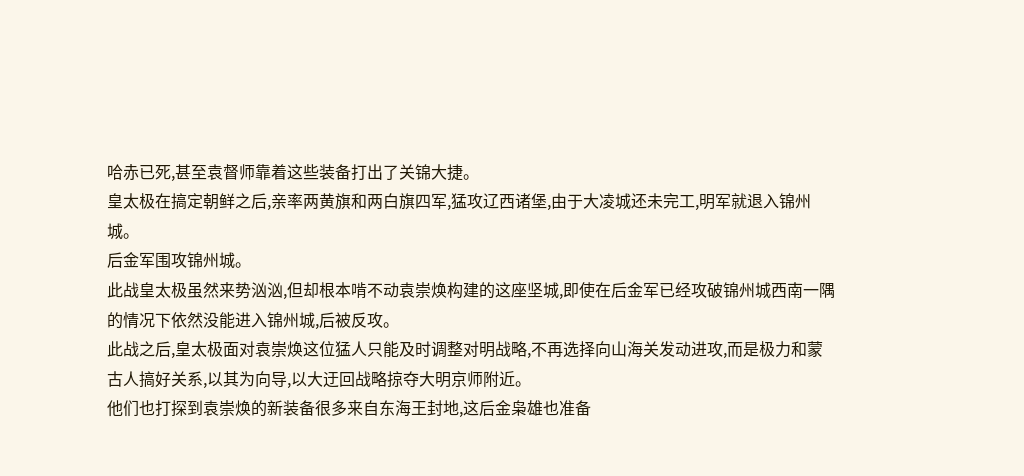哈赤已死,甚至袁督师靠着这些装备打出了关锦大捷。
皇太极在搞定朝鲜之后,亲率两黄旗和两白旗四军,猛攻辽西诸堡,由于大凌城还未完工,明军就退入锦州城。
后金军围攻锦州城。
此战皇太极虽然来势汹汹,但却根本啃不动袁崇焕构建的这座坚城,即使在后金军已经攻破锦州城西南一隅的情况下依然没能进入锦州城,后被反攻。
此战之后,皇太极面对袁崇焕这位猛人只能及时调整对明战略,不再选择向山海关发动进攻,而是极力和蒙古人搞好关系,以其为向导,以大迂回战略掠夺大明京师附近。
他们也打探到袁崇焕的新装备很多来自东海王封地,这后金枭雄也准备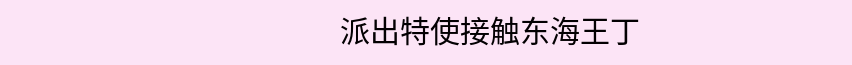派出特使接触东海王丁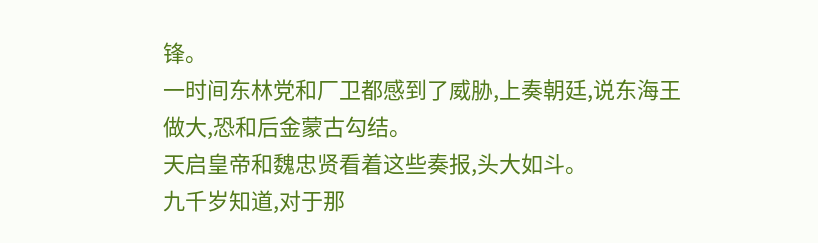锋。
一时间东林党和厂卫都感到了威胁,上奏朝廷,说东海王做大,恐和后金蒙古勾结。
天启皇帝和魏忠贤看着这些奏报,头大如斗。
九千岁知道,对于那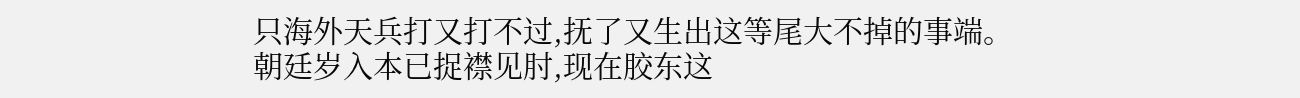只海外天兵打又打不过,抚了又生出这等尾大不掉的事端。
朝廷岁入本已捉襟见肘,现在胶东这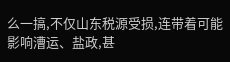么一搞,不仅山东税源受损,连带着可能影响漕运、盐政,甚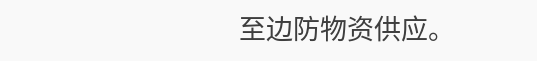至边防物资供应。